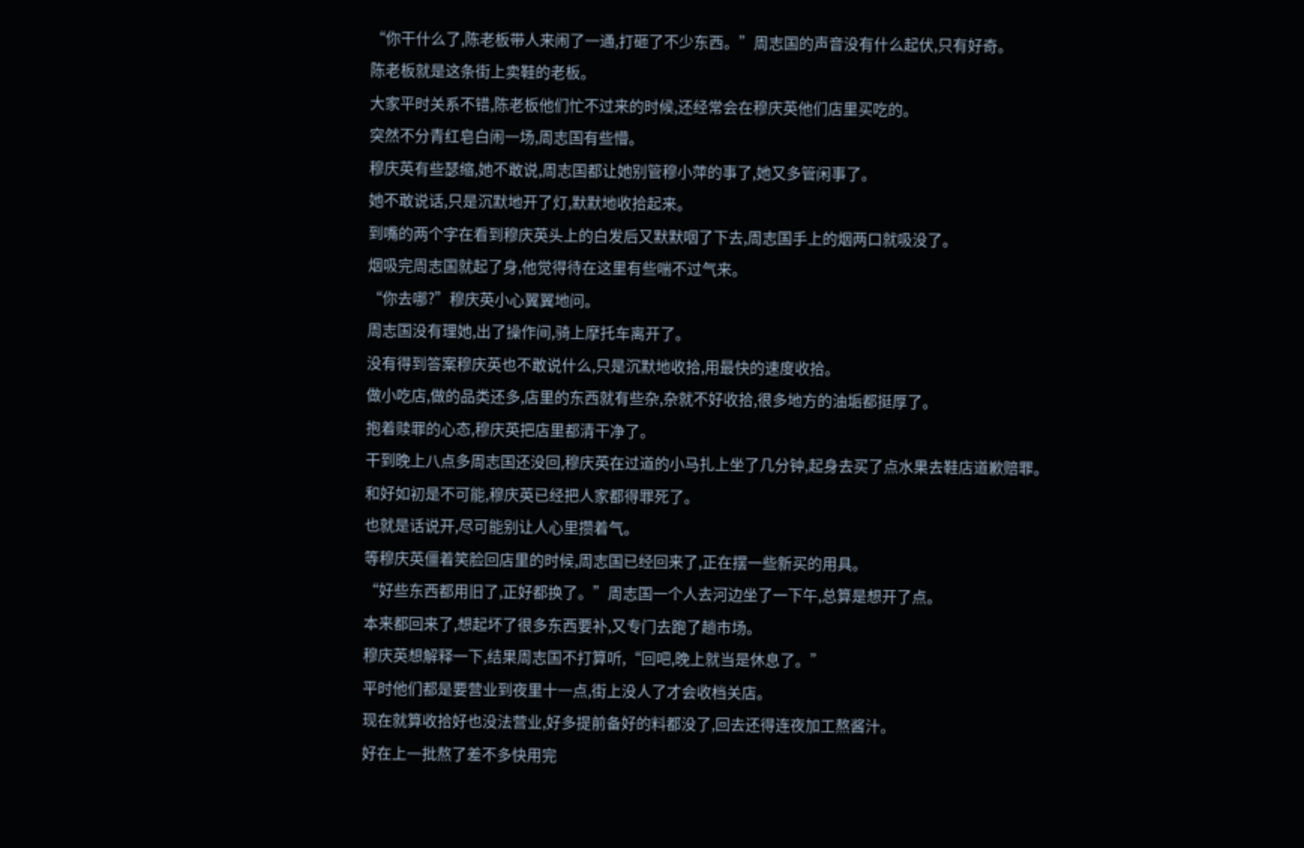“你干什么了,陈老板带人来闹了一通,打砸了不少东西。”周志国的声音没有什么起伏,只有好奇。
陈老板就是这条街上卖鞋的老板。
大家平时关系不错,陈老板他们忙不过来的时候,还经常会在穆庆英他们店里买吃的。
突然不分青红皂白闹一场,周志国有些懵。
穆庆英有些瑟缩,她不敢说,周志国都让她别管穆小萍的事了,她又多管闲事了。
她不敢说话,只是沉默地开了灯,默默地收拾起来。
到嘴的两个字在看到穆庆英头上的白发后又默默咽了下去,周志国手上的烟两口就吸没了。
烟吸完周志国就起了身,他觉得待在这里有些喘不过气来。
“你去哪?”穆庆英小心翼翼地问。
周志国没有理她,出了操作间,骑上摩托车离开了。
没有得到答案穆庆英也不敢说什么,只是沉默地收拾,用最快的速度收拾。
做小吃店,做的品类还多,店里的东西就有些杂,杂就不好收拾,很多地方的油垢都挺厚了。
抱着赎罪的心态,穆庆英把店里都清干净了。
干到晚上八点多周志国还没回,穆庆英在过道的小马扎上坐了几分钟,起身去买了点水果去鞋店道歉赔罪。
和好如初是不可能,穆庆英已经把人家都得罪死了。
也就是话说开,尽可能别让人心里攒着气。
等穆庆英僵着笑脸回店里的时候,周志国已经回来了,正在摆一些新买的用具。
“好些东西都用旧了,正好都换了。”周志国一个人去河边坐了一下午,总算是想开了点。
本来都回来了,想起坏了很多东西要补,又专门去跑了趟市场。
穆庆英想解释一下,结果周志国不打算听,“回吧,晚上就当是休息了。”
平时他们都是要营业到夜里十一点,街上没人了才会收档关店。
现在就算收拾好也没法营业,好多提前备好的料都没了,回去还得连夜加工熬酱汁。
好在上一批熬了差不多快用完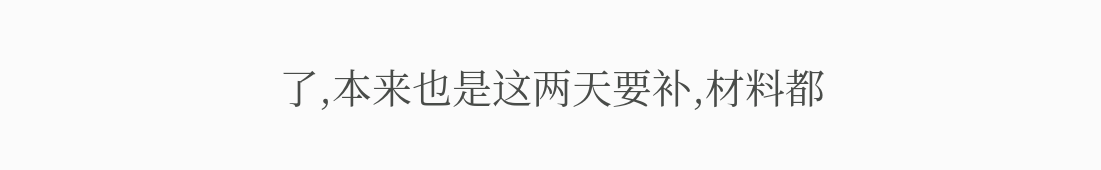了,本来也是这两天要补,材料都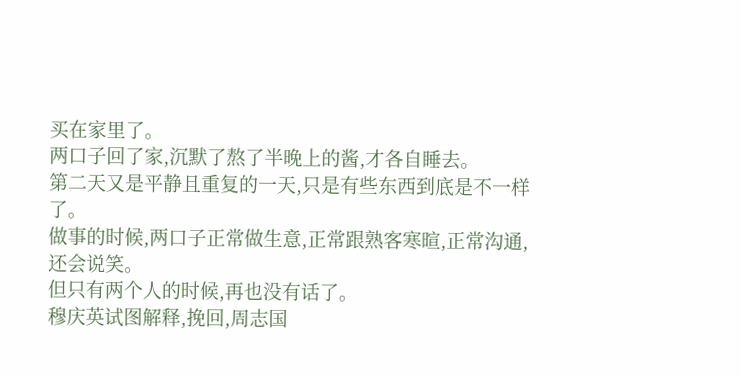买在家里了。
两口子回了家,沉默了熬了半晚上的酱,才各自睡去。
第二天又是平静且重复的一天,只是有些东西到底是不一样了。
做事的时候,两口子正常做生意,正常跟熟客寒暄,正常沟通,还会说笑。
但只有两个人的时候,再也没有话了。
穆庆英试图解释,挽回,周志国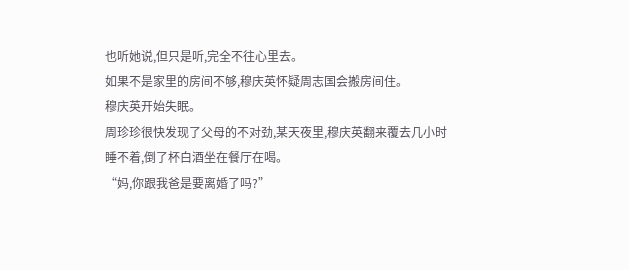也听她说,但只是听,完全不往心里去。
如果不是家里的房间不够,穆庆英怀疑周志国会搬房间住。
穆庆英开始失眠。
周珍珍很快发现了父母的不对劲,某天夜里,穆庆英翻来覆去几小时睡不着,倒了杯白酒坐在餐厅在喝。
“妈,你跟我爸是要离婚了吗?”